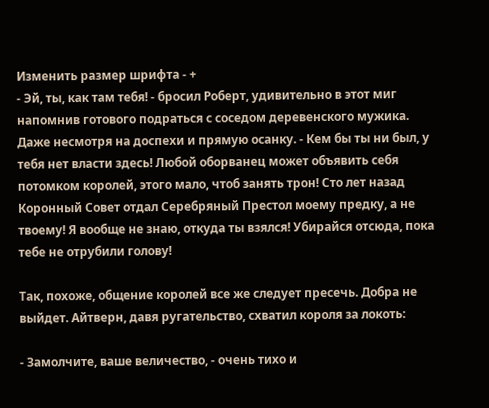Изменить размер шрифта - +
- Эй, ты, как там тебя! - бросил Роберт, удивительно в этот миг напомнив готового подраться с соседом деревенского мужика. Даже несмотря на доспехи и прямую осанку. - Кем бы ты ни был, у тебя нет власти здесь! Любой оборванец может объявить себя потомком королей, этого мало, чтоб занять трон! Сто лет назад Коронный Совет отдал Серебряный Престол моему предку, а не твоему! Я вообще не знаю, откуда ты взялся! Убирайся отсюда, пока тебе не отрубили голову!

Так, похоже, общение королей все же следует пресечь. Добра не выйдет. Айтверн, давя ругательство, схватил короля за локоть:

- Замолчите, ваше величество, - очень тихо и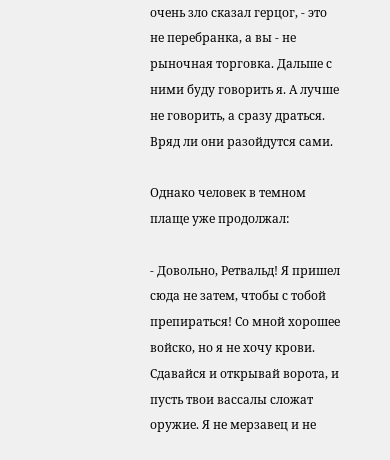очень зло сказал герцог, - это не перебранка, а вы - не рыночная торговка. Дальше с ними буду говорить я. А лучше не говорить, а сразу драться. Вряд ли они разойдутся сами.

Однако человек в темном плаще уже продолжал:

- Довольно, Ретвальд! Я пришел сюда не затем, чтобы с тобой препираться! Со мной хорошее войско, но я не хочу крови. Сдавайся и открывай ворота, и пусть твои вассалы сложат оружие. Я не мерзавец и не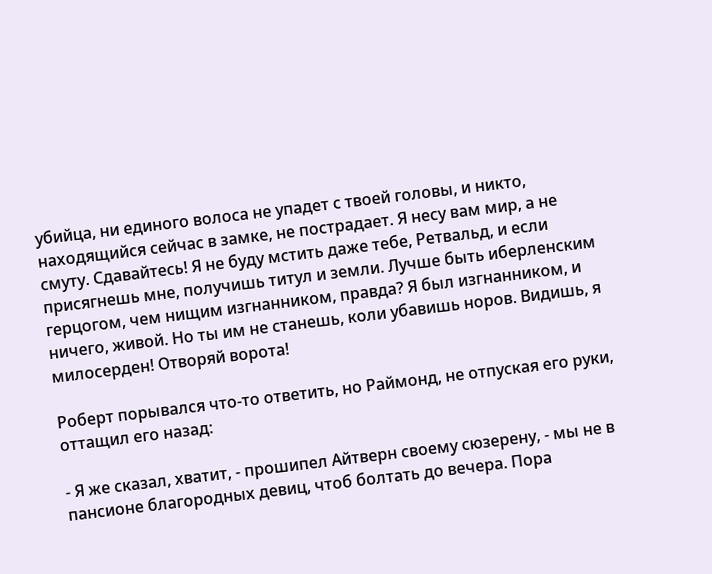убийца, ни единого волоса не упадет с твоей головы, и никто, находящийся сейчас в замке, не пострадает. Я несу вам мир, а не смуту. Сдавайтесь! Я не буду мстить даже тебе, Ретвальд, и если присягнешь мне, получишь титул и земли. Лучше быть иберленским герцогом, чем нищим изгнанником, правда? Я был изгнанником, и ничего, живой. Но ты им не станешь, коли убавишь норов. Видишь, я милосерден! Отворяй ворота!

Роберт порывался что-то ответить, но Раймонд, не отпуская его руки, оттащил его назад:

- Я же сказал, хватит, - прошипел Айтверн своему сюзерену, - мы не в пансионе благородных девиц, чтоб болтать до вечера. Пора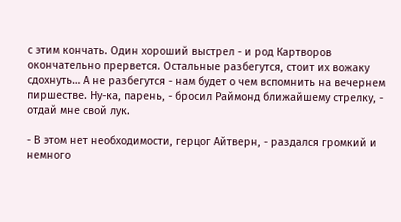с этим кончать. Один хороший выстрел - и род Картворов окончательно прервется. Остальные разбегутся, стоит их вожаку сдохнуть… А не разбегутся - нам будет о чем вспомнить на вечернем пиршестве. Ну-ка, парень, - бросил Раймонд ближайшему стрелку, - отдай мне свой лук.

- В этом нет необходимости, герцог Айтверн, - раздался громкий и немного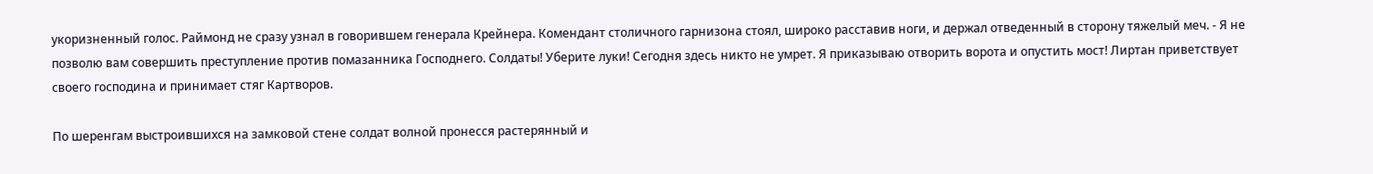укоризненный голос. Раймонд не сразу узнал в говорившем генерала Крейнера. Комендант столичного гарнизона стоял, широко расставив ноги, и держал отведенный в сторону тяжелый меч. - Я не позволю вам совершить преступление против помазанника Господнего. Солдаты! Уберите луки! Сегодня здесь никто не умрет. Я приказываю отворить ворота и опустить мост! Лиртан приветствует своего господина и принимает стяг Картворов.

По шеренгам выстроившихся на замковой стене солдат волной пронесся растерянный и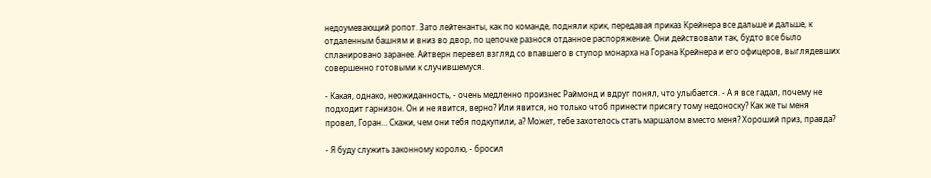недоумевающий ропот. Зато лейтенанты, как по команде, подняли крик, передавая приказ Крейнера все дальше и дальше, к отдаленным башням и вниз во двор, по цепочке разнося отданное распоряжение. Они действовали так, будто все было спланировано заранее. Айтверн перевел взгляд со впавшего в ступор монарха на Горана Крейнера и его офицеров, выглядевших совершенно готовыми к случившемуся.

- Какая, однако, неожиданность, - очень медленно произнес Раймонд и вдруг понял, что улыбается. - А я все гадал, почему не подходит гарнизон. Он и не явится, верно? Или явится, но только чтоб принести присягу тому недоноску? Как же ты меня провел, Горан… Скажи, чем они тебя подкупили, а? Может, тебе захотелось стать маршалом вместо меня? Хороший приз, правда?

- Я буду служить законному королю, - бросил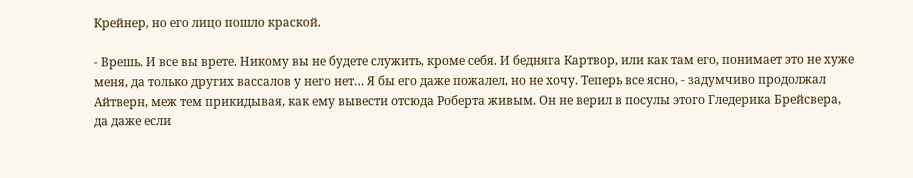Крейнер, но его лицо пошло краской.

- Врешь. И все вы врете. Никому вы не будете служить, кроме себя. И бедняга Картвор, или как там его, понимает это не хуже меня, да только других вассалов у него нет… Я бы его даже пожалел, но не хочу. Теперь все ясно, - задумчиво продолжал Айтверн, меж тем прикидывая, как ему вывести отсюда Роберта живым. Он не верил в посулы этого Гледерика Брейсвера, да даже если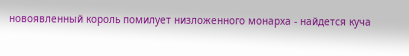новоявленный король помилует низложенного монарха - найдется куча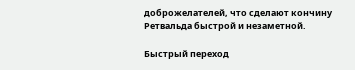доброжелателей, что сделают кончину Ретвальда быстрой и незаметной.

Быстрый переход